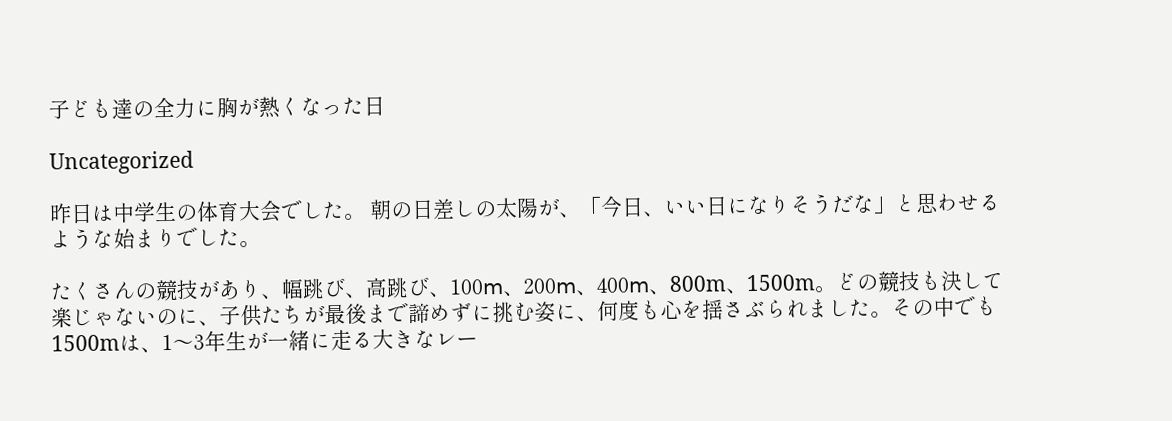子ども達の全力に胸が熱くなった日

Uncategorized

昨日は中学生の体育大会でした。 朝の日差しの太陽が、「今日、いい日になりそうだな」と思わせるような始まりでした。

たくさんの競技があり、幅跳び、高跳び、100ⅿ、200ⅿ、400ⅿ、800m、1500m。どの競技も決して楽じゃないのに、子供たちが最後まで諦めずに挑む姿に、何度も心を揺さぶられました。その中でも1500mは、1〜3年生が一緒に走る大きなレー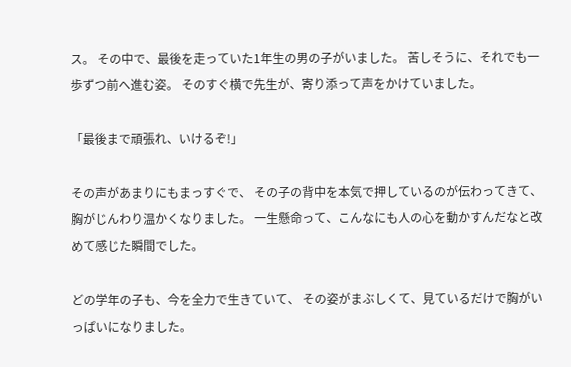ス。 その中で、最後を走っていた1年生の男の子がいました。 苦しそうに、それでも一歩ずつ前へ進む姿。 そのすぐ横で先生が、寄り添って声をかけていました。

「最後まで頑張れ、いけるぞ!」

その声があまりにもまっすぐで、 その子の背中を本気で押しているのが伝わってきて、胸がじんわり温かくなりました。 一生懸命って、こんなにも人の心を動かすんだなと改めて感じた瞬間でした。

どの学年の子も、今を全力で生きていて、 その姿がまぶしくて、見ているだけで胸がいっぱいになりました。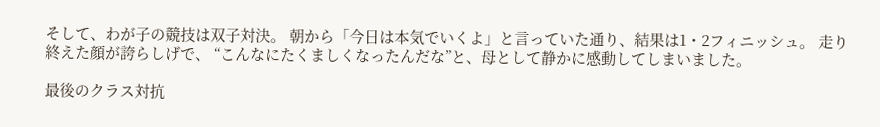そして、わが子の競技は双子対決。 朝から「今日は本気でいくよ」と言っていた通り、結果は1・2フィニッシュ。 走り終えた顔が誇らしげで、 “こんなにたくましくなったんだな”と、母として静かに感動してしまいました。

最後のクラス対抗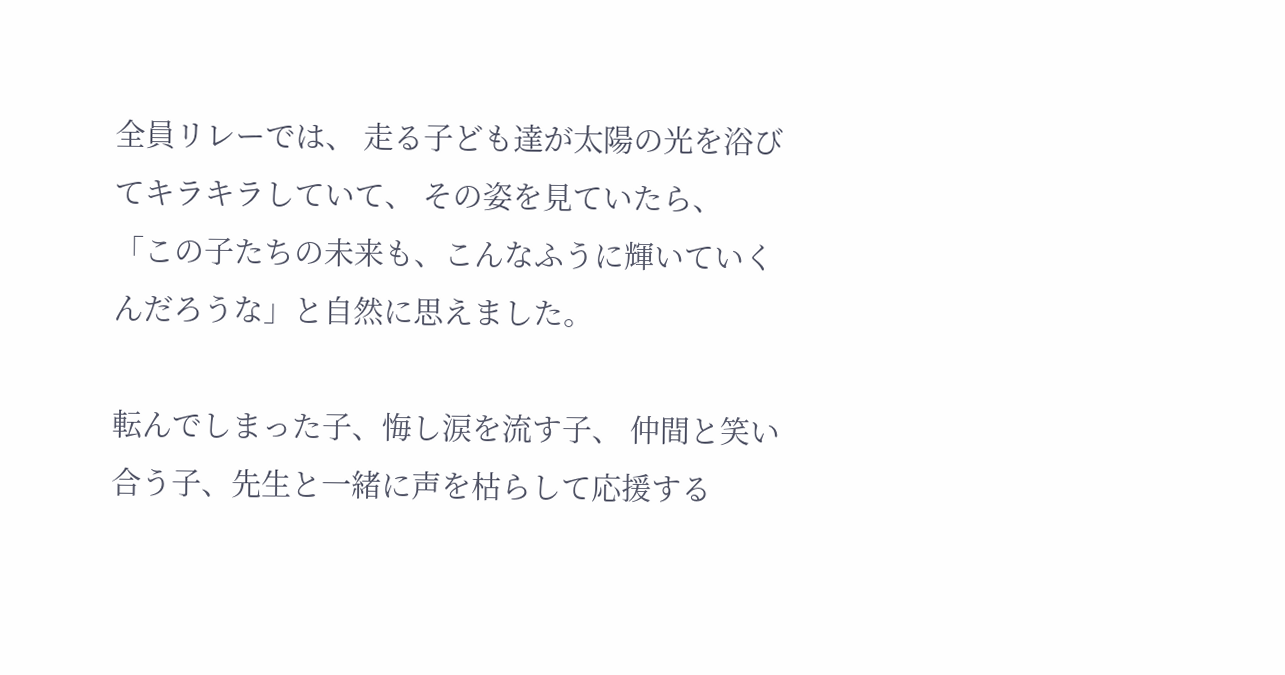全員リレーでは、 走る子ども達が太陽の光を浴びてキラキラしていて、 その姿を見ていたら、 「この子たちの未来も、こんなふうに輝いていくんだろうな」と自然に思えました。

転んでしまった子、悔し涙を流す子、 仲間と笑い合う子、先生と一緒に声を枯らして応援する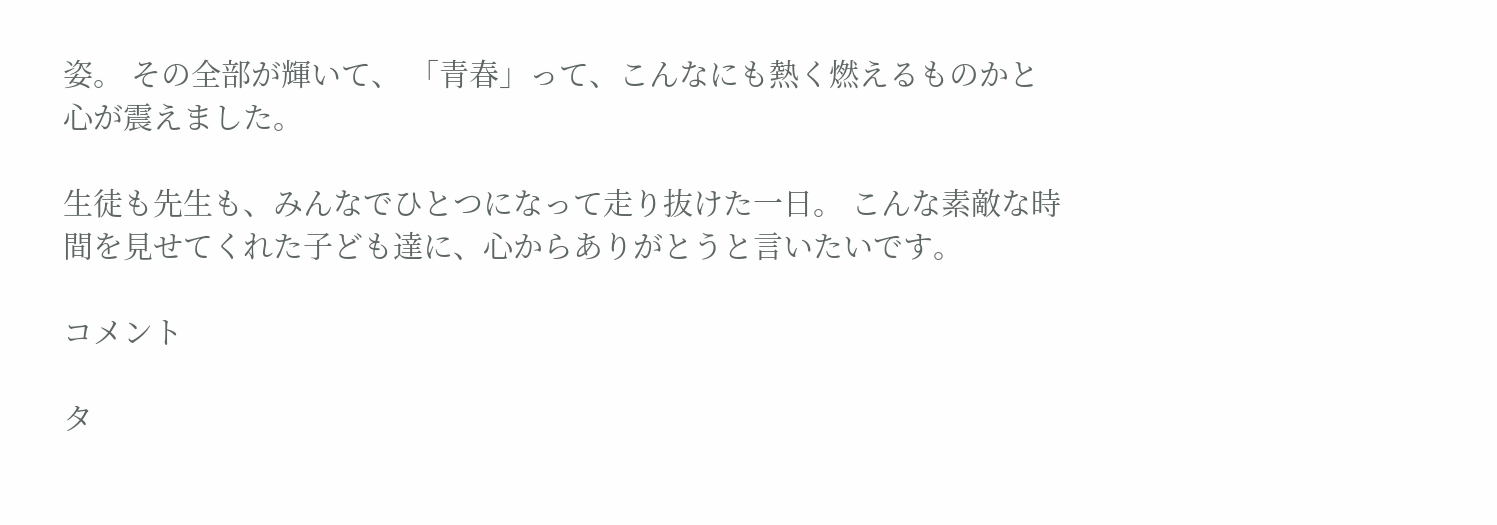姿。 その全部が輝いて、 「青春」って、こんなにも熱く燃えるものかと心が震えました。

生徒も先生も、みんなでひとつになって走り抜けた一日。 こんな素敵な時間を見せてくれた子ども達に、心からありがとうと言いたいです。

コメント

タ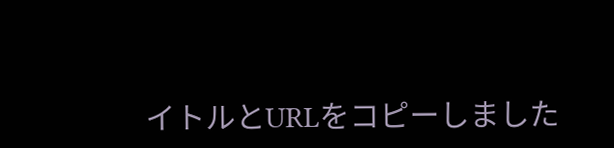イトルとURLをコピーしました